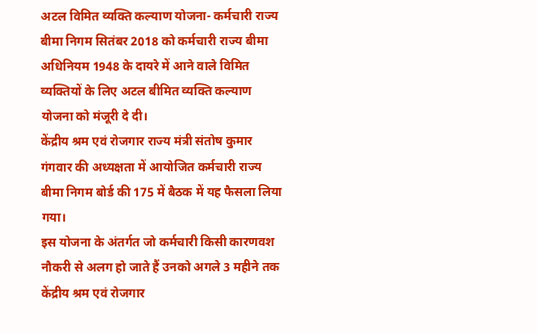अटल विमित व्यक्ति कल्याण योजना- कर्मचारी राज्य बीमा निगम सितंबर 2018 को कर्मचारी राज्य बीमा अधिनियम 1948 के दायरे में आने वाले विमित व्यक्तियों के लिए अटल बीमित व्यक्ति कल्याण योजना को मंजूरी दे दी।
केंद्रीय श्रम एवं रोजगार राज्य मंत्री संतोष कुमार गंगवार की अध्यक्षता में आयोजित कर्मचारी राज्य बीमा निगम बोर्ड की 175 में बैठक में यह फैसला लिया गया।
इस योजना के अंतर्गत जो कर्मचारी किसी कारणवश नौकरी से अलग हो जाते हैं उनको अगले 3 महीने तक केंद्रीय श्रम एवं रोजगार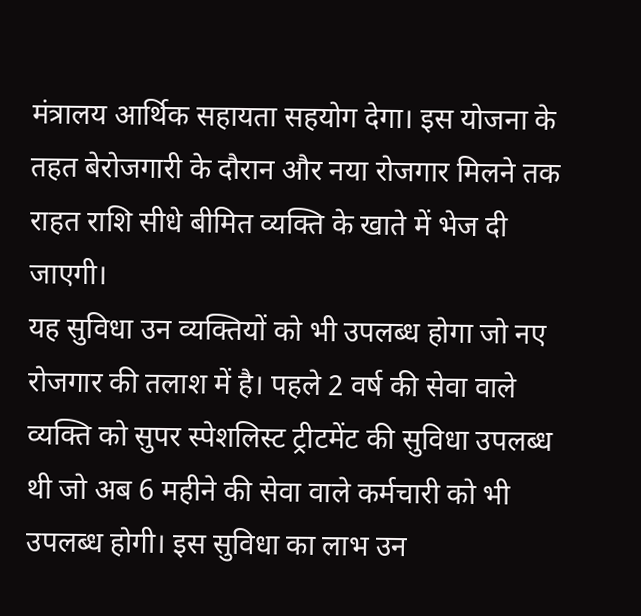मंत्रालय आर्थिक सहायता सहयोग देगा। इस योजना के तहत बेरोजगारी के दौरान और नया रोजगार मिलने तक राहत राशि सीधे बीमित व्यक्ति के खाते में भेज दी जाएगी।
यह सुविधा उन व्यक्तियों को भी उपलब्ध होगा जो नए रोजगार की तलाश में है। पहले 2 वर्ष की सेवा वाले व्यक्ति को सुपर स्पेशलिस्ट ट्रीटमेंट की सुविधा उपलब्ध थी जो अब 6 महीने की सेवा वाले कर्मचारी को भी उपलब्ध होगी। इस सुविधा का लाभ उन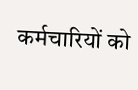कर्मचारियों को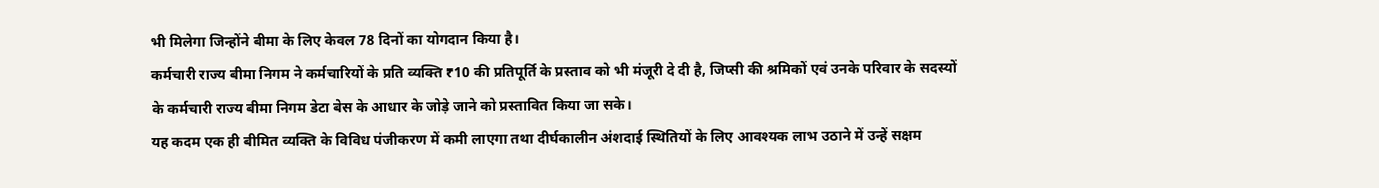भी मिलेगा जिन्होंने बीमा के लिए केवल 78 दिनों का योगदान किया है।
कर्मचारी राज्य बीमा निगम ने कर्मचारियों के प्रति व्यक्ति ₹10 की प्रतिपूर्ति के प्रस्ताव को भी मंजूरी दे दी है, जिप्सी की श्रमिकों एवं उनके परिवार के सदस्यों के कर्मचारी राज्य बीमा निगम डेटा बेस के आधार के जोड़े जाने को प्रस्तावित किया जा सके।
यह कदम एक ही बीमित व्यक्ति के विविध पंजीकरण में कमी लाएगा तथा दीर्घकालीन अंशदाई स्थितियों के लिए आवश्यक लाभ उठाने में उन्हें सक्षम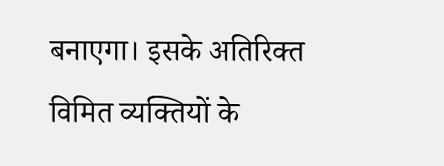बनाएगा। इसके अतिरिक्त विमित व्यक्तियों के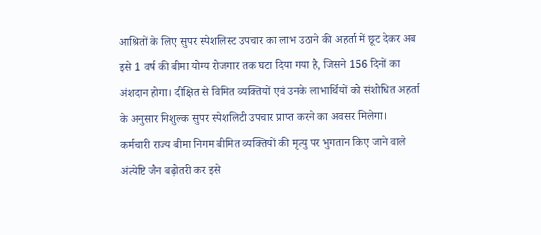आश्रितों के लिए सुपर स्पेशलिस्ट उपचार का लाभ उठाने की अहर्ता में छूट देकर अब इसे 1 वर्ष की बीमा योग्य रोजगार तक घटा दिया गया है, जिसने 156 दिनों का अंशदान होगा। दीक्षित से विमित व्यक्तियों एवं उनके लाभार्थियों को संशोधित अहर्ता के अनुसार निशुल्क सुपर स्पेशलिटी उपचार प्राप्त करने का अवसर मिलेगा।
कर्मचारी राज्य बीमा निगम बीमित व्यक्तियों की मृत्यु पर भुगतान किए जाने वाले अंत्येष्टि जैन बढ़ोतरी कर इसे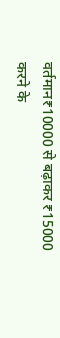वर्तमान₹10000 से बढ़ाकर ₹15000 करने के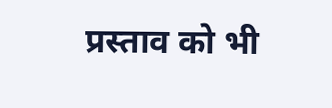प्रस्ताव को भी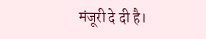मंजूरी दे दी है।